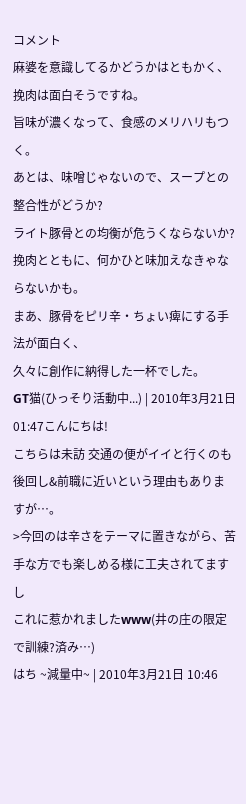コメント
麻婆を意識してるかどうかはともかく、挽肉は面白そうですね。
旨味が濃くなって、食感のメリハリもつく。
あとは、味噌じゃないので、スープとの整合性がどうか?
ライト豚骨との均衡が危うくならないか?
挽肉とともに、何かひと味加えなきゃならないかも。
まあ、豚骨をピリ辛・ちょい痺にする手法が面白く、
久々に創作に納得した一杯でした。
GT猫(ひっそり活動中...) | 2010年3月21日 01:47こんにちは!
こちらは未訪 交通の便がイイと行くのも後回し&前職に近いという理由もありますが…。
>今回のは辛さをテーマに置きながら、苦手な方でも楽しめる様に工夫されてますし
これに惹かれましたwww(井の庄の限定で訓練?済み…)
はち ~減量中~ | 2010年3月21日 10:46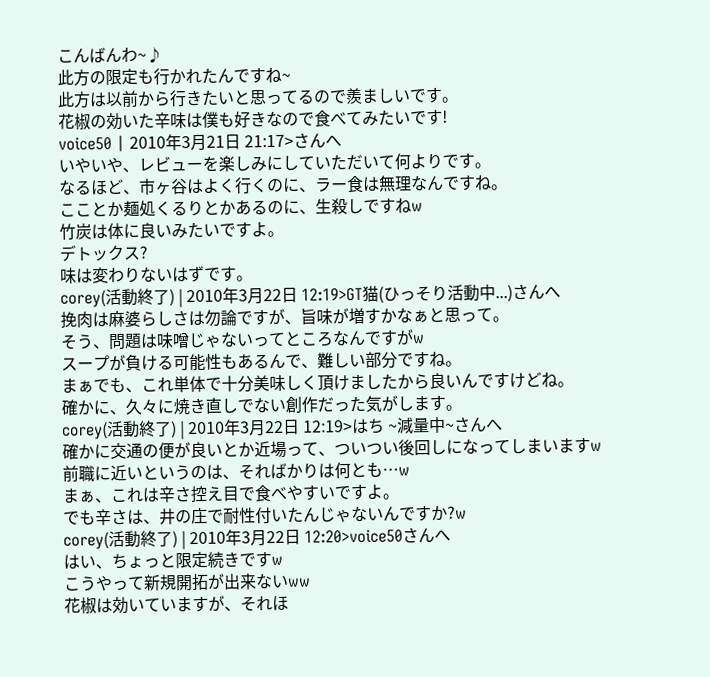こんばんわ~♪
此方の限定も行かれたんですね~
此方は以前から行きたいと思ってるので羨ましいです。
花椒の効いた辛味は僕も好きなので食べてみたいです!
voice50 | 2010年3月21日 21:17>さんへ
いやいや、レビューを楽しみにしていただいて何よりです。
なるほど、市ヶ谷はよく行くのに、ラー食は無理なんですね。
こことか麺処くるりとかあるのに、生殺しですねw
竹炭は体に良いみたいですよ。
デトックス?
味は変わりないはずです。
corey(活動終了) | 2010年3月22日 12:19>GT猫(ひっそり活動中...)さんへ
挽肉は麻婆らしさは勿論ですが、旨味が増すかなぁと思って。
そう、問題は味噌じゃないってところなんですがw
スープが負ける可能性もあるんで、難しい部分ですね。
まぁでも、これ単体で十分美味しく頂けましたから良いんですけどね。
確かに、久々に焼き直しでない創作だった気がします。
corey(活動終了) | 2010年3月22日 12:19>はち ~減量中~さんへ
確かに交通の便が良いとか近場って、ついつい後回しになってしまいますw
前職に近いというのは、そればかりは何とも…w
まぁ、これは辛さ控え目で食べやすいですよ。
でも辛さは、井の庄で耐性付いたんじゃないんですか?w
corey(活動終了) | 2010年3月22日 12:20>voice50さんへ
はい、ちょっと限定続きですw
こうやって新規開拓が出来ないww
花椒は効いていますが、それほ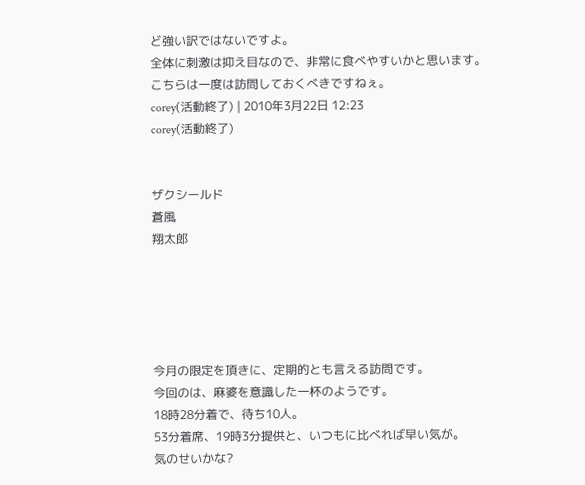ど強い訳ではないですよ。
全体に刺激は抑え目なので、非常に食べやすいかと思います。
こちらは一度は訪問しておくべきですねぇ。
corey(活動終了) | 2010年3月22日 12:23
corey(活動終了)


ザクシールド
蒼風
翔太郎





今月の限定を頂きに、定期的とも言える訪問です。
今回のは、麻婆を意識した一杯のようです。
18時28分着で、待ち10人。
53分着席、19時3分提供と、いつもに比べれば早い気が。
気のせいかな?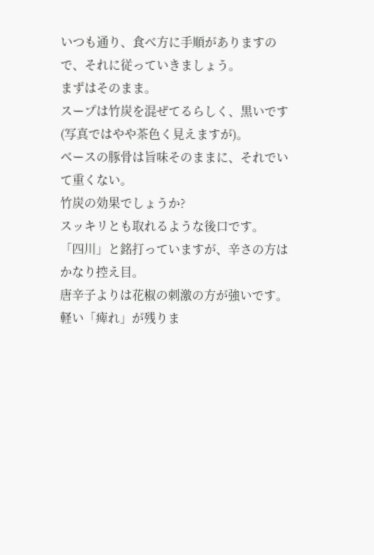いつも通り、食べ方に手順がありますので、それに従っていきましょう。
まずはそのまま。
スープは竹炭を混ぜてるらしく、黒いです(写真ではやや茶色く見えますが)。
ベースの豚骨は旨味そのままに、それでいて重くない。
竹炭の効果でしょうか?
スッキリとも取れるような後口です。
「四川」と銘打っていますが、辛さの方はかなり控え目。
唐辛子よりは花椒の刺激の方が強いです。
軽い「痺れ」が残りま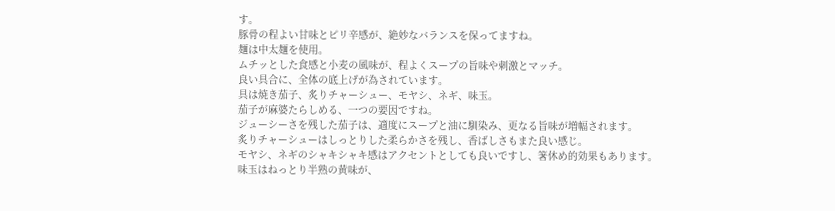す。
豚骨の程よい甘味とピリ辛感が、絶妙なバランスを保ってますね。
麺は中太麺を使用。
ムチッとした食感と小麦の風味が、程よくスープの旨味や刺激とマッチ。
良い具合に、全体の底上げが為されています。
具は焼き茄子、炙りチャーシュー、モヤシ、ネギ、味玉。
茄子が麻婆たらしめる、一つの要因ですね。
ジューシーさを残した茄子は、適度にスープと油に馴染み、更なる旨味が増幅されます。
炙りチャーシューはしっとりした柔らかさを残し、香ばしさもまた良い感じ。
モヤシ、ネギのシャキシャキ感はアクセントとしても良いですし、箸休め的効果もあります。
味玉はねっとり半熟の黄味が、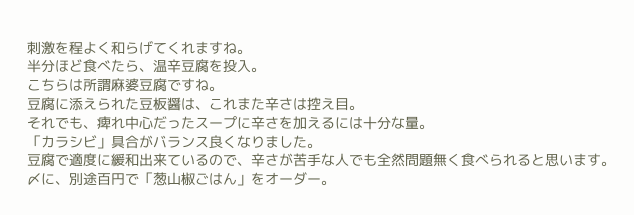刺激を程よく和らげてくれますね。
半分ほど食べたら、温辛豆腐を投入。
こちらは所謂麻婆豆腐ですね。
豆腐に添えられた豆板醤は、これまた辛さは控え目。
それでも、痺れ中心だったスープに辛さを加えるには十分な量。
「カラシビ」具合がバランス良くなりました。
豆腐で適度に緩和出来ているので、辛さが苦手な人でも全然問題無く食べられると思います。
〆に、別途百円で「葱山椒ごはん」をオーダー。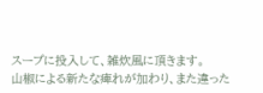スープに投入して、雑炊風に頂きます。
山椒による新たな痺れが加わり、また違った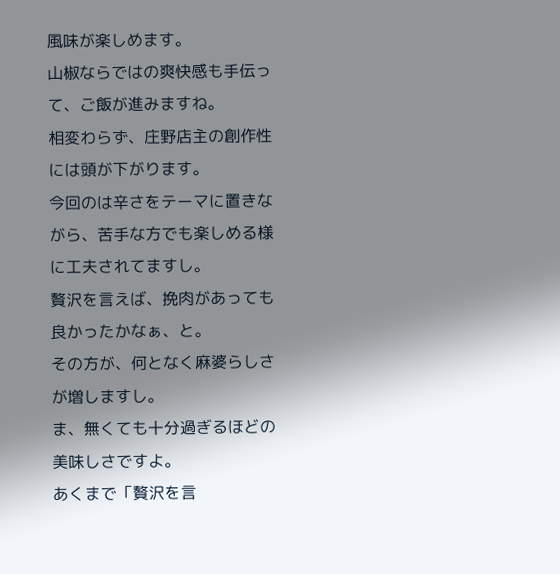風味が楽しめます。
山椒ならではの爽快感も手伝って、ご飯が進みますね。
相変わらず、庄野店主の創作性には頭が下がります。
今回のは辛さをテーマに置きながら、苦手な方でも楽しめる様に工夫されてますし。
贅沢を言えば、挽肉があっても良かったかなぁ、と。
その方が、何となく麻婆らしさが増しますし。
ま、無くても十分過ぎるほどの美味しさですよ。
あくまで「贅沢を言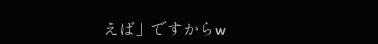えば」ですからw